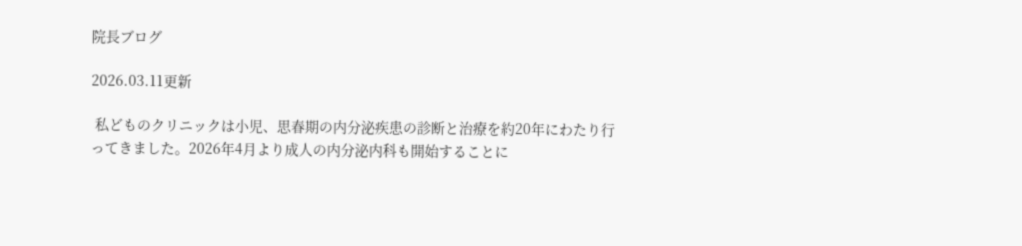院長ブログ

2026.03.11更新

 私どものクリニックは小児、思春期の内分泌疾患の診断と治療を約20年にわたり行ってきました。2026年4月より成人の内分泌内科も開始することに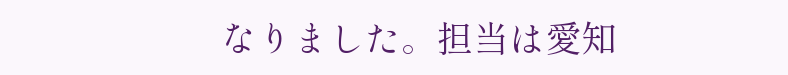なりました。担当は愛知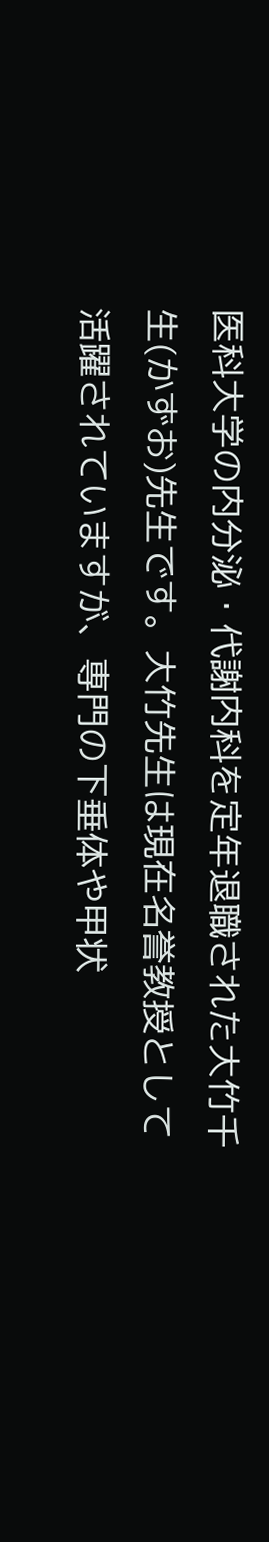医科大学の内分泌・代謝内科を定年退職された大竹千生(かずお)先生です。大竹先生は現在名誉教授として活躍されていますが、専門の下垂体や甲状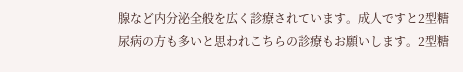腺など内分泌全般を広く診療されています。成人ですと2型糖尿病の方も多いと思われこちらの診療もお願いします。2型糖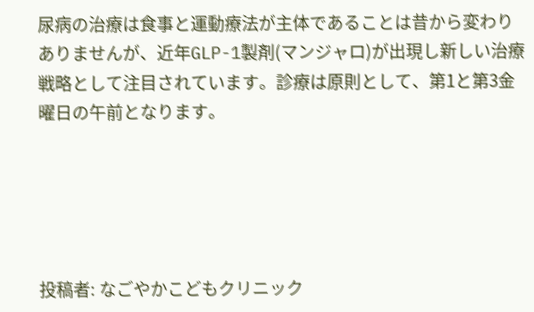尿病の治療は食事と運動療法が主体であることは昔から変わりありませんが、近年GLP-1製剤(マンジャロ)が出現し新しい治療戦略として注目されています。診療は原則として、第1と第3金曜日の午前となります。





投稿者: なごやかこどもクリニック